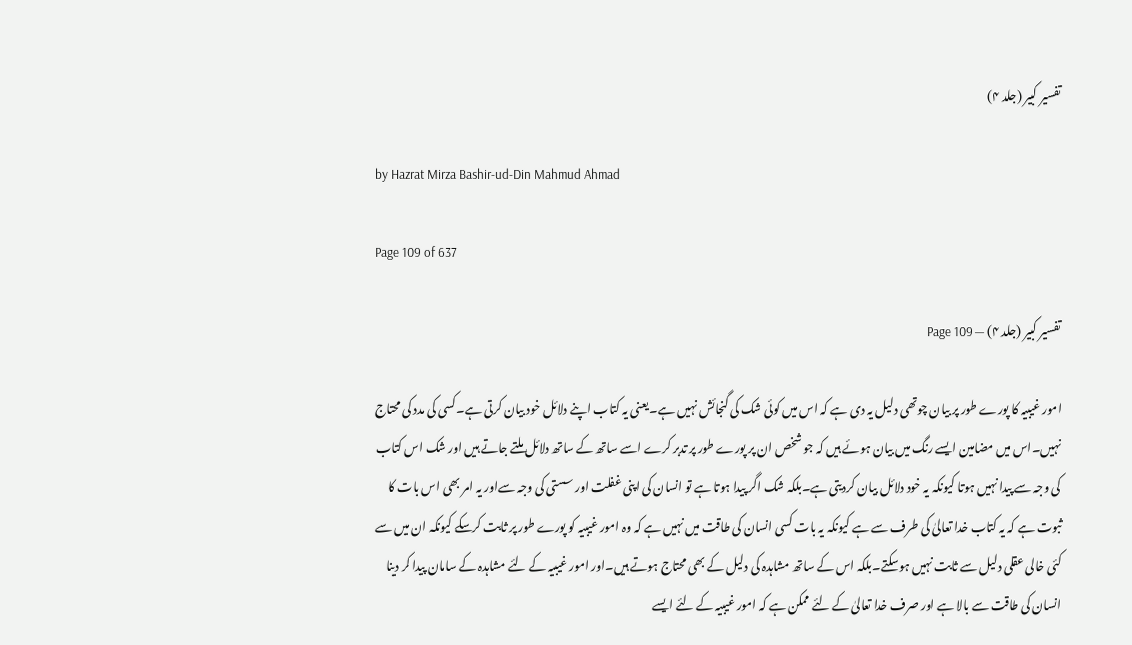تفسیر کبیر (جلد ۴)

by Hazrat Mirza Bashir-ud-Din Mahmud Ahmad

Page 109 of 637

تفسیر کبیر (جلد ۴) — Page 109

امور غیبیہ کا پورے طور پر بیان چوتھی دلیل یہ دی ہے کہ اس میں کوئی شک کی گنجائش نہیں ہے۔یعنی یہ کتاب اپنے دلائل خود بیان کرتی ہے۔کسی کی مدد کی محتاج نہیں۔اس میں مضامین ایسے رنگ میں بیان ہوئے ہیں کہ جو شخص ان پر پورے طور پر تدبر کرے اسے ساتھ کے ساتھ دلائل ملتے جاتے ہیں اور شک اس کتاب کی وجہ سے پیدا نہیں ہوتا کیونکہ یہ خود دلائل بیان کردیتی ہے۔بلکہ شک اگر پیدا ہوتا ہے تو انسان کی اپنی غفلت اور سستی کی وجہ سےاور یہ امر بھی اس بات کا ثبوت ہے کہ یہ کتاب خدا تعالیٰ کی طرف سے ہے کیونکہ یہ بات کسی انسان کی طاقت میں نہیں ہے کہ وہ امور غیبیہ کو پورے طور پر ثابت کرسکے کیونکہ ان میں سے کئی خالی عقلی دلیل سے ثابت نہیں ہوسکتے۔بلکہ اس کے ساتھ مشاہدہ کی دلیل کے بھی محتاج ہوتے ہیں۔اور امور غیبیہ کے لئے مشاہدہ کے سامان پیدا کر دینا انسان کی طاقت سے بالا ہے اور صرف خدا تعالیٰ کے لئے ممکن ہے کہ امور غیبیہ کے لئے ایسے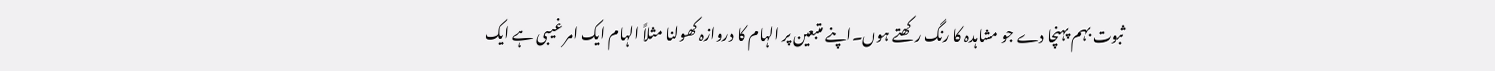ثبوت بہم پہنچا دے جو مشاہدہ کا رنگ رکھتے ہوں۔اپنے متبعین پر الہام کا دروازہ کھولنا مثلاً الہام ایک امر غیبی ہے ایک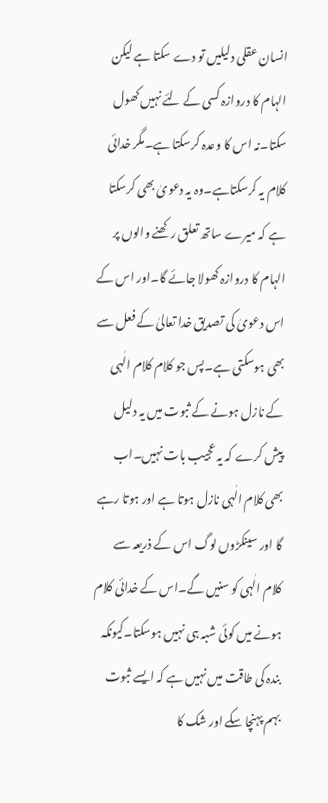انسان عقلی دلیلیں تو دے سکتا ہے لیکن الہام کا دروازہ کسی کے لئے نہیں کھول سکتا۔نہ اس کا وعدہ کرسکتا ہے۔مگر خدائی کلام یہ کرسکتاہے۔وہ یہ دعویٰ بھی کرسکتا ہے کہ میرے ساتھ تعلق رکھنے والوں پر الہام کا دروازہ کھولا جائے گا۔اور اس کے اس دعویٰ کی تصدیق خدا تعالیٰ کے فعل سے بھی ہوسکتی ہے۔پس جو کلام کلام الٰہی کے نازل ہونے کے ثبوت میں یہ دلیل پیش کرے کہ یہ عجیب بات نہیں۔اب بھی کلام الٰہی نازل ہوتا ہے اور ہوتا رہے گا اور سینکڑوں لوگ اس کے ذریعہ سے کلام الٰہی کو سنیں گے۔اس کے خدائی کلام ہونے میں کوئی شبہ ہی نہیں ہوسکتا۔کیونکہ بندہ کی طاقت میں نہیں ہے کہ ایسے ثبوت بہم پہنچا سکے اور شک کا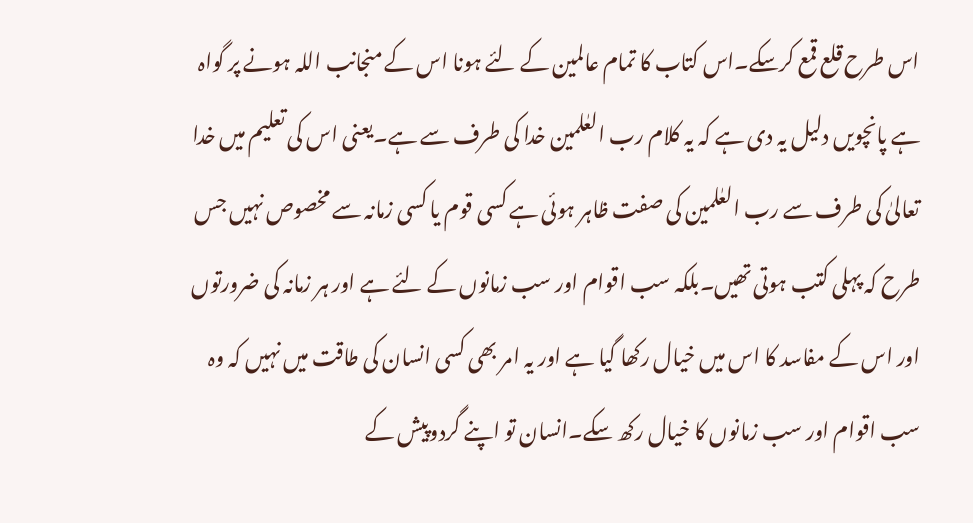اس طرح قلع قمع کرسکے۔اس کتاب کا تمام عالمین کے لئے ہونا اس کے منجانب اللہ ہونے پر گواہ ہے پانچویں دلیل یہ دی ہے کہ یہ کلام رب العٰلمین خدا کی طرف سے ہے۔یعنی اس کی تعلیم میں خدا تعالیٰ کی طرف سے رب العٰلمین کی صفت ظاہر ہوئی ہے کسی قوم یا کسی زمانہ سے مخصوص نہیں جس طرح کہ پہلی کتب ہوتی تھیں۔بلکہ سب اقوام اور سب زمانوں کے لئے ہے اور ہر زمانہ کی ضرورتوں اور اس کے مفاسد کا اس میں خیال رکھا گیا ہے اور یہ امر بھی کسی انسان کی طاقت میں نہیں کہ وہ سب اقوام اور سب زمانوں کا خیال رکھ سکے۔انسان تو اپنے گردوپیش کے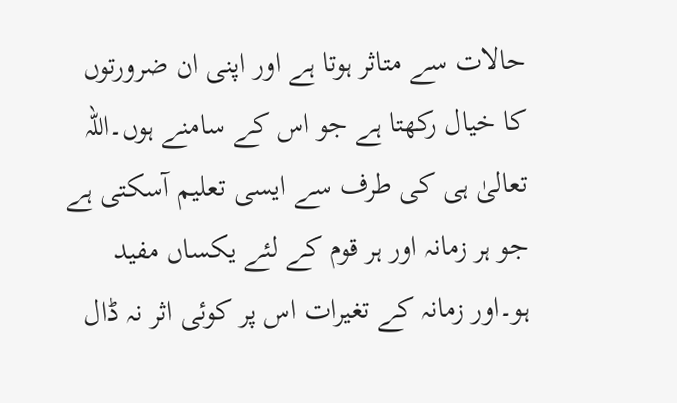حالات سے متاثر ہوتا ہے اور اپنی ان ضرورتوں کا خیال رکھتا ہے جو اس کے سامنے ہوں۔اللہ تعالیٰ ہی کی طرف سے ایسی تعلیم آسکتی ہے جو ہر زمانہ اور ہر قوم کے لئے یکساں مفید ہو۔اور زمانہ کے تغیرات اس پر کوئی اثر نہ ڈال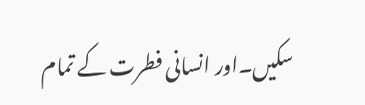سکیں۔اور انسانی فطرت کے تمام